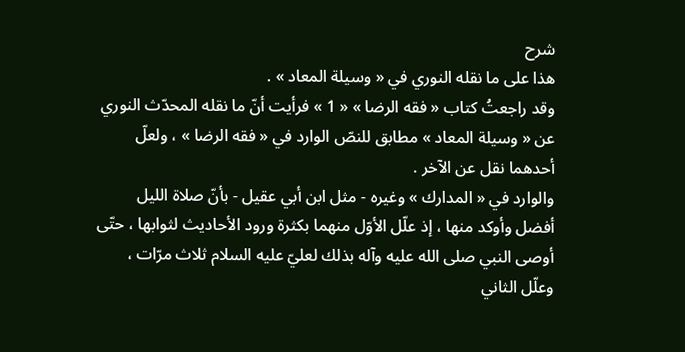شرح
هذا على ما نقله النوري في « وسيلة المعاد » .
وقد راجعتُ كتاب « فقه الرضا » « 1 » فرأيت أنّ ما نقله المحدّث النوري عن « وسيلة المعاد » مطابق للنصّ الوارد في « فقه الرضا » ، ولعلّ أحدهما نقل عن الآخر .
والوارد في « المدارك » وغيره - مثل ابن أبي عقيل - بأنّ صلاة الليل أفضل وأوكد منها ، إذ علّل الأوّل منهما بكثرة ورود الأحاديث لثوابها ، حتّى أوصى النبي صلى الله عليه وآله بذلك لعليّ عليه السلام ثلاث مرّات ، وعلّل الثاني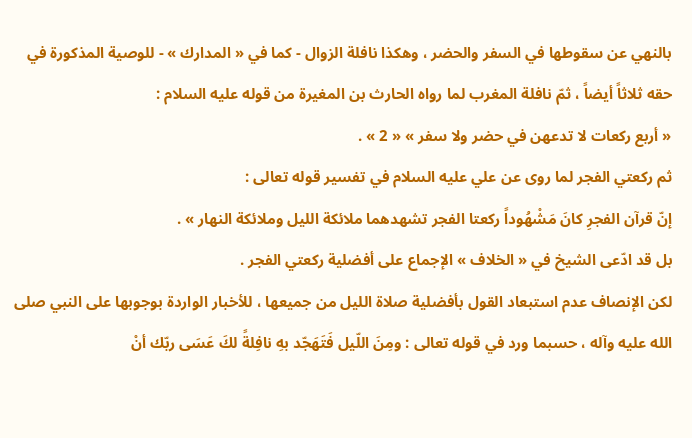بالنهي عن سقوطها في السفر والحضر ، وهكذا نافلة الزوال - كما في « المدارك » - للوصية المذكورة في حقه ثلاثاً أيضاً ، ثمّ نافلة المغرب لما رواه الحارث بن المغيرة من قوله عليه السلام :
« أربع ركعات لا تدعهن في حضر ولا سفر » « 2 » .
ثم ركعتي الفجر لما روى عن علي عليه السلام في تفسير قوله تعالى :
إنّ قرآن الفجرِ كانَ مَشْهُوداً ركعتا الفجر تشهدهما ملائكة الليل وملائكة النهار » .
بل قد ادّعى الشيخ في « الخلاف » الإجماع على أفضلية ركعتي الفجر .
لكن الإنصاف عدم استبعاد القول بأفضلية صلاة الليل من جميعها ، للأخبار الواردة بوجوبها على النبي صلى الله عليه وآله ، حسبما ورد في قوله تعالى : ومِنَ اللّيل فَتَهَجّد بهِ نافِلةً لكَ عَسَى ربّك أنْ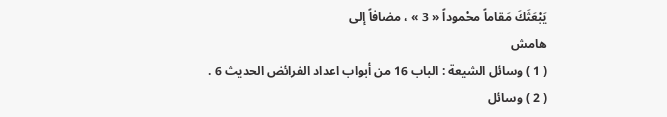يَبْعَثَكَ مَقاماً محْموداً « 3 » ، مضافاً إلى
هامش
( 1 ) وسائل الشيعة : الباب 16 من أبواب اعداد الفرائض الحديث 6 .
( 2 ) وسائل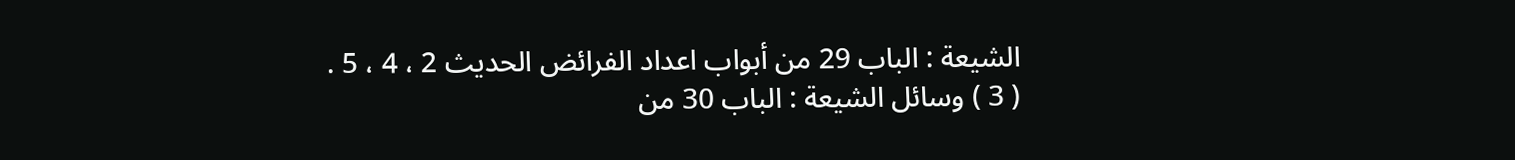الشيعة : الباب 29 من أبواب اعداد الفرائض الحديث 2 ، 4 ، 5 .
( 3 ) وسائل الشيعة : الباب 30 من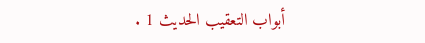أبواب التعقيب الحديث 1 .